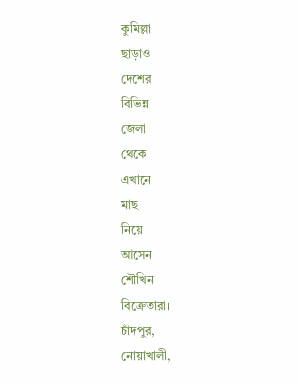কুমিল্লা
ছাড়াও
দেশের
বিভিন্ন
জেলা
থেকে
এখানে
মাছ
নিয়ে
আসেন
শৌখিন
বিক্রেতারা।
চাঁদপুর,
নোয়াখালী,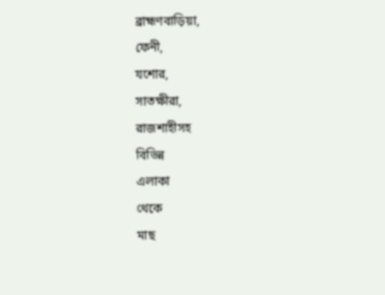ব্রাহ্মণবাড়িয়া,
ফেনী,
যশোর,
সাতক্ষীরা,
রাজশাহীসহ
বিভিন্ন
এলাকা
থেকে
মাছ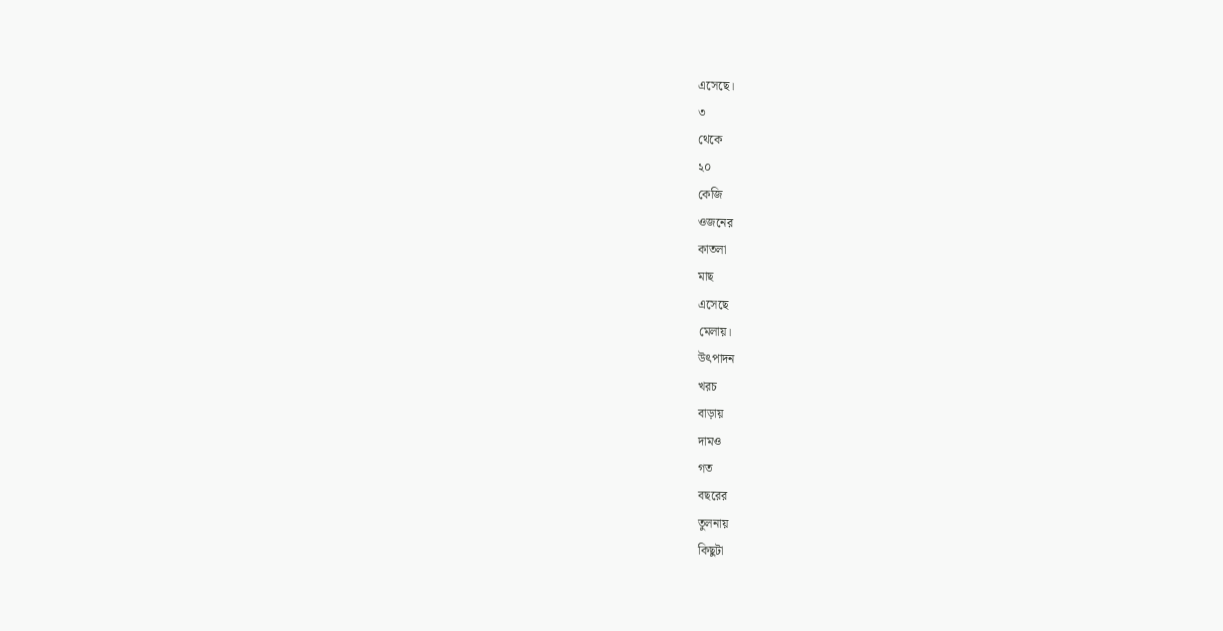এসেছে।
৩
থেকে
২০
কেজি
ওজনের
কাতলা
মাছ
এসেছে
মেলায়।
উৎপাদন
খরচ
বাড়ায়
দামও
গত
বছরের
তুলনায়
কিছুটা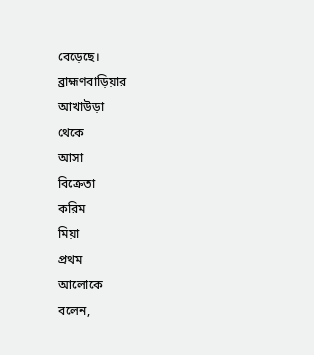বেড়েছে।
ব্রাহ্মণবাড়িয়ার
আখাউড়া
থেকে
আসা
বিক্রেতা
করিম
মিয়া
প্রথম
আলোকে
বলেন,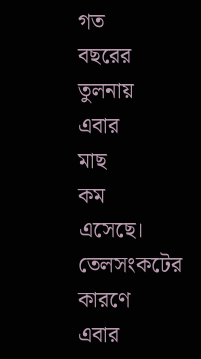গত
বছরের
তুলনায়
এবার
মাছ
কম
এসেছে।
তেলসংকটের
কারণে
এবার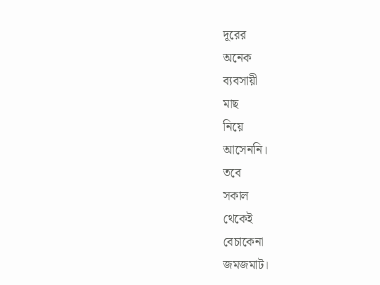দূরের
অনেক
ব্যবসায়ী
মাছ
নিয়ে
আসেননি।
তবে
সকাল
থেকেই
বেচাকেনা
জমজমাট।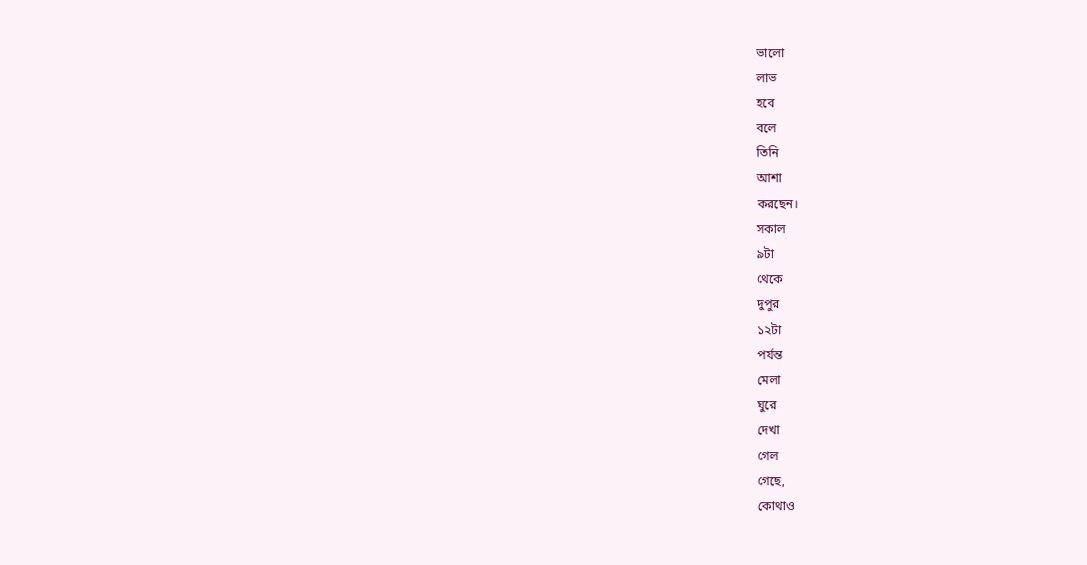ভালো
লাভ
হবে
বলে
তিনি
আশা
করছেন।
সকাল
৯টা
থেকে
দুপুর
১২টা
পর্যন্ত
মেলা
ঘুরে
দেখা
গেল
গেছে,
কোথাও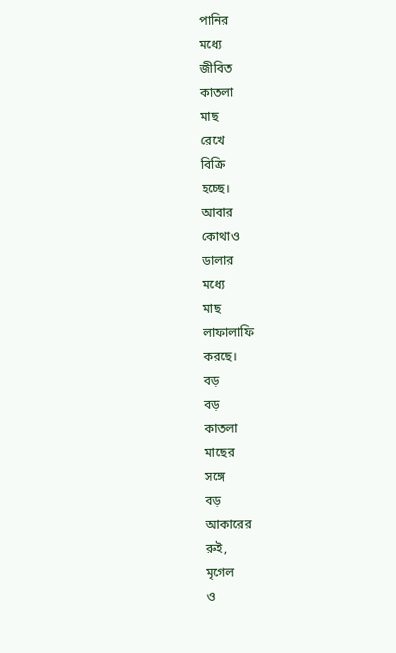পানির
মধ্যে
জীবিত
কাতলা
মাছ
রেখে
বিক্রি
হচ্ছে।
আবার
কোথাও
ডালার
মধ্যে
মাছ
লাফালাফি
করছে।
বড়
বড়
কাতলা
মাছের
সঙ্গে
বড়
আকারের
রুই,
মৃগেল
ও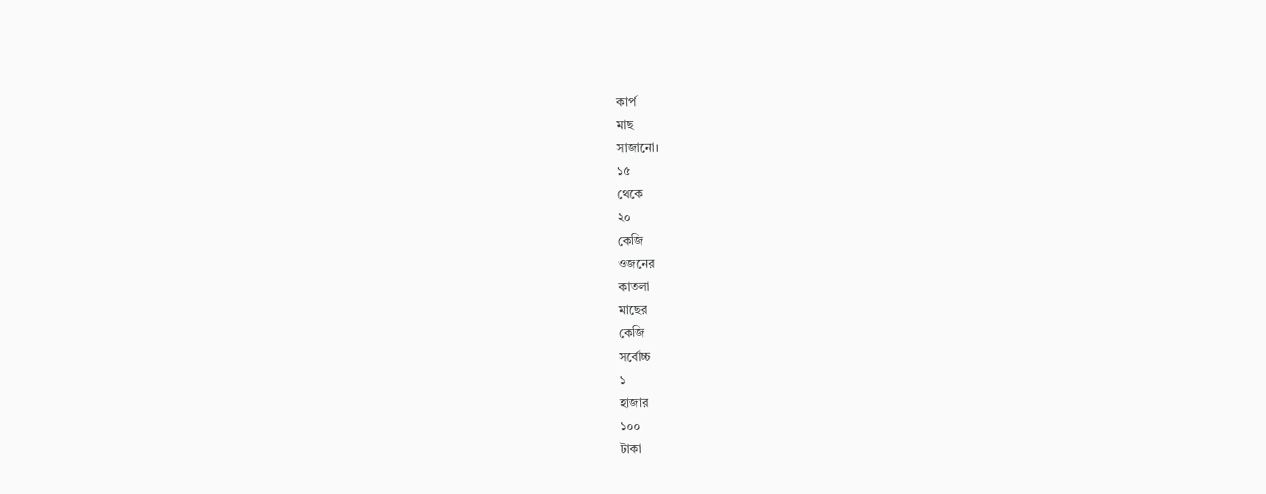কার্প
মাছ
সাজানো।
১৫
থেকে
২০
কেজি
ওজনের
কাতলা
মাছের
কেজি
সর্বোচ্চ
১
হাজার
১০০
টাকা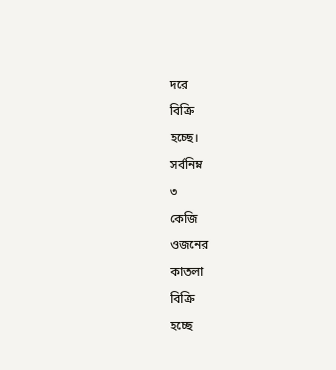দরে
বিক্রি
হচ্ছে।
সর্বনিম্ন
৩
কেজি
ওজনের
কাতলা
বিক্রি
হচ্ছে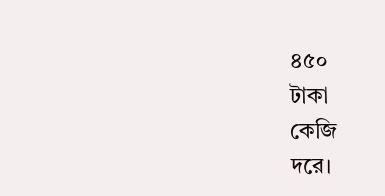৪৫০
টাকা
কেজি
দরে।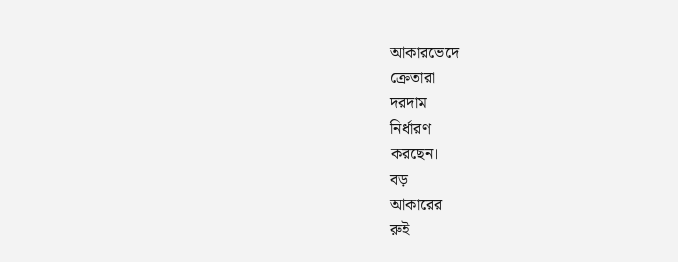আকারভেদে
ক্রেতারা
দরদাম
নির্ধারণ
করছেন।
বড়
আকারের
রুই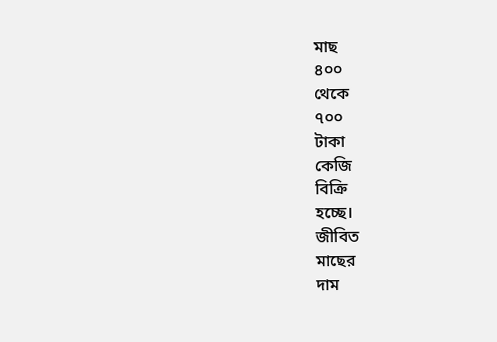মাছ
৪০০
থেকে
৭০০
টাকা
কেজি
বিক্রি
হচ্ছে।
জীবিত
মাছের
দাম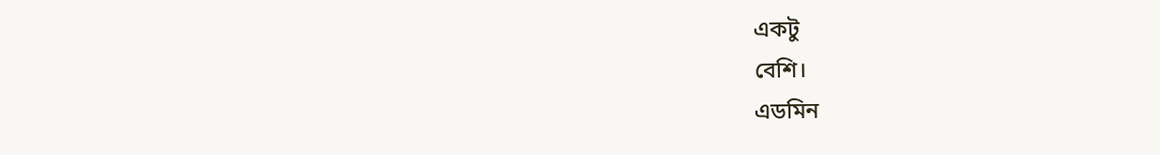একটু
বেশি।
এডমিন